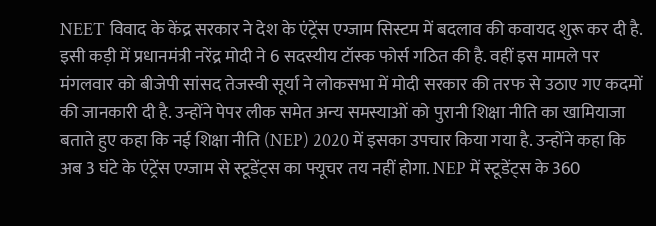NEET विवाद के केंद्र सरकार ने देश के एंट्रेंस एग्जाम सिस्टम में बदलाव की कवायद शुरू कर दी है. इसी कड़ी में प्रधानमंत्री नरेंद्र मोदी ने 6 सदस्यीय टॉस्क फोर्स गठित की है. वहीं इस मामले पर मंगलवार को बीजेपी सांसद तेजस्वी सूर्या ने लोकसभा में मोदी सरकार की तरफ से उठाए गए कदमों की जानकारी दी है. उन्होंने पेपर लीक समेत अन्य समस्याओं को पुरानी शिक्षा नीति का खामियाजा बताते हुए कहा कि नई शिक्षा नीति (NEP) 2020 में इसका उपचार किया गया है. उन्होंने कहा कि अब 3 घंटे के एंट्रेंस एग्जाम से स्टूडेंट्स का फ्यूचर तय नहीं होगा. NEP में स्टूडेंट्स के 360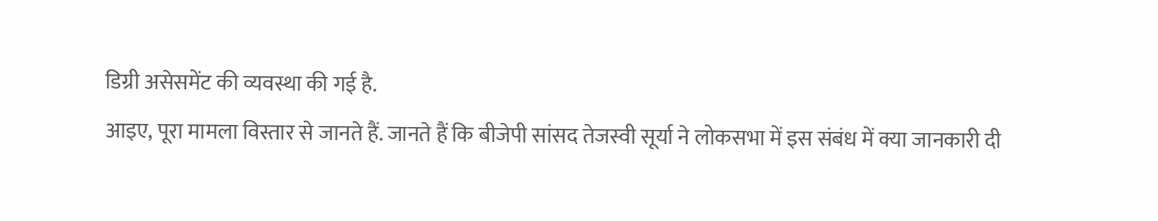डिग्री असेसमेंट की व्यवस्था की गई है.
आइए, पूरा मामला विस्तार से जानते हैं. जानते हैं कि बीजेपी सांसद तेजस्वी सूर्या ने लोकसभा में इस संबंध में क्या जानकारी दी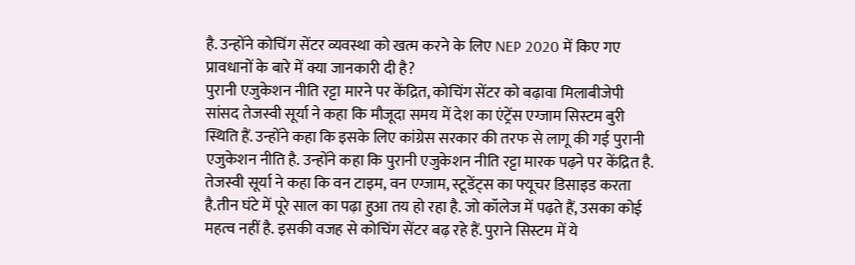है. उन्होंने कोचिंग सेंटर व्यवस्था को खत्म करने के लिए NEP 2020 में किए गए प्रावधानों के बारे में क्या जानकारी दी है?
पुरानी एजुकेशन नीति रट्टा मारने पर केंद्रित, कोचिंग सेंटर को बढ़ावा मिलाबीजेपी सांसद तेजस्वी सूर्या ने कहा कि मौजूदा समय में देश का एंट्रेंस एग्जाम सिस्टम बुरी स्थिति हैं. उन्होंने कहा कि इसके लिए कांग्रेस सरकार की तरफ से लागू की गई पुरानी एजुकेशन नीति है. उन्होंने कहा कि पुरानी एजुकेशन नीति रट्टा मारक पढ़ने पर केंद्रित है.
तेजस्वी सूर्या ने कहा कि वन टाइम, वन एग्जाम, स्टूडेंट्स का फ्यूचर डिसाइड करता है.तीन घंटे में पूरे साल का पढ़ा हुआ तय हो रहा है. जो कॉलेज में पढ़ते हैं, उसका कोई महत्व नहीं है. इसकी वजह से कोचिंग सेंटर बढ़ रहे हैं. पुराने सिस्टम में ये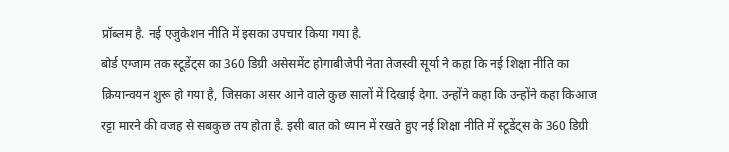प्रॉब्लम है. नई एजुकेशन नीति में इसका उपचार किया गया है.
बोर्ड एग्जाम तक स्टूडेंट्स का 360 डिग्री असेसमेंट होगाबीजेपी नेता तेजस्वी सूर्या ने कहा कि नई शिक्षा नीति का क्रियान्वयन शुरू हो गया है, जिसका असर आने वाले कुछ सालों में दिखाई देगा. उन्होंने कहा कि उन्होंने कहा किआज रट्टा मारने की वजह से सबकुछ तय होता है. इसी बात को ध्यान में रखते हुए नई शिक्षा नीति में स्टूडेंट्स के 360 डिग्री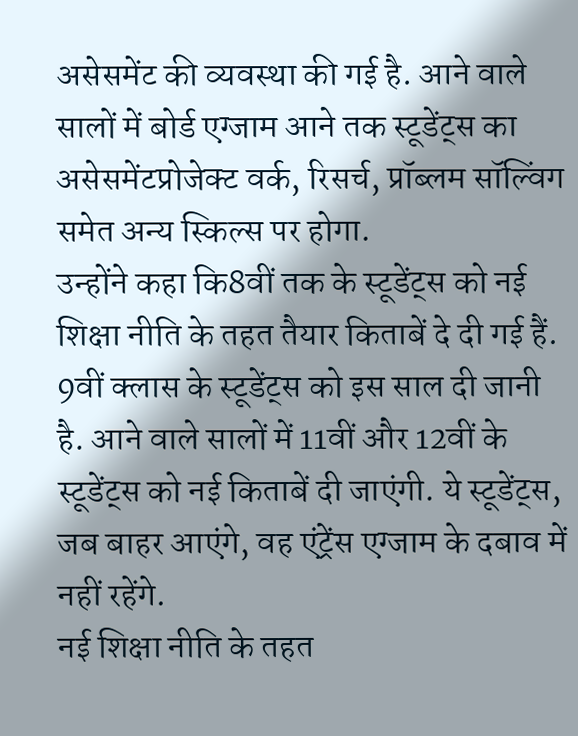असेसमेंट की व्यवस्था की गई है. आने वाले सालों में बोर्ड एग्जाम आने तक स्टूडेंट्स का असेसमेंटप्रोजेक्ट वर्क, रिसर्च, प्रॉब्लम सॉल्विंग समेत अन्य स्किल्स पर होगा.
उन्होंने कहा कि8वीं तक के स्टूडेंट्स को नई शिक्षा नीति के तहत तैयार किताबें दे दी गई हैं. 9वीं क्लास के स्टूडेंट्स को इस साल दी जानी है. आने वाले सालों में 11वीं और 12वीं के स्टूडेंट्स को नई किताबें दी जाएंगी. ये स्टूडेंट्स, जब बाहर आएंगे, वह एंट्रेंस एग्जाम के दबाव में नहीं रहेंगे.
नई शिक्षा नीति के तहत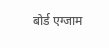बोर्ड एग्जाम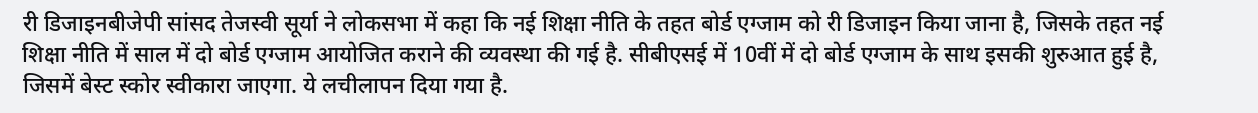री डिजाइनबीजेपी सांसद तेजस्वी सूर्या ने लोकसभा में कहा कि नई शिक्षा नीति के तहत बोर्ड एग्जाम को री डिजाइन किया जाना है, जिसके तहत नई शिक्षा नीति में साल में दो बोर्ड एग्जाम आयोजित कराने की व्यवस्था की गई है. सीबीएसई में 10वीं में दो बोर्ड एग्जाम के साथ इसकी शुरुआत हुई है, जिसमें बेस्ट स्कोर स्वीकारा जाएगा. ये लचीलापन दिया गया है.